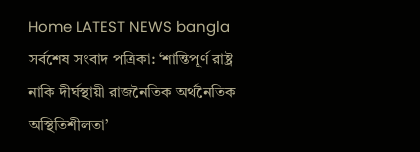Home LATEST NEWS bangla সর্বশেষ সংবাদ পত্রিকা: ‘শান্তিপূর্ণ রাষ্ট্র নাকি দীর্ঘস্থায়ী রাজনৈতিক অর্থনৈতিক অস্থিতিশীলতা’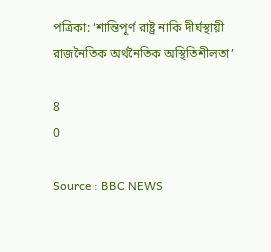পত্রিকা: ‘শান্তিপূর্ণ রাষ্ট্র নাকি দীর্ঘস্থায়ী রাজনৈতিক অর্থনৈতিক অস্থিতিশীলতা’

8
0

Source : BBC NEWS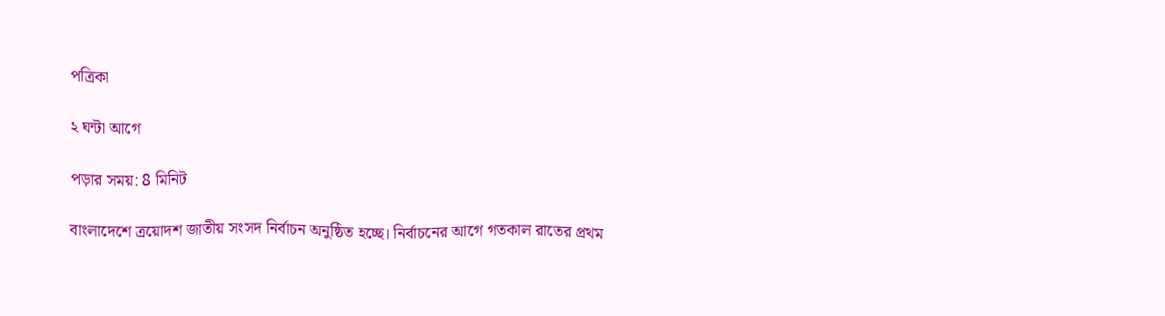পত্রিকা

২ ঘন্টা আগে

পড়ার সময়: 8 মিনিট

বাংলাদেশে ত্রয়োদশ জাতীয় সংসদ নির্বাচন অনুষ্ঠিত হচ্ছে। নির্বাচনের আগে গতকাল রাতের প্রথম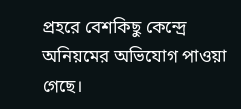প্রহরে বেশকিছু কেন্দ্রে অনিয়মের অভিযোগ পাওয়া গেছে।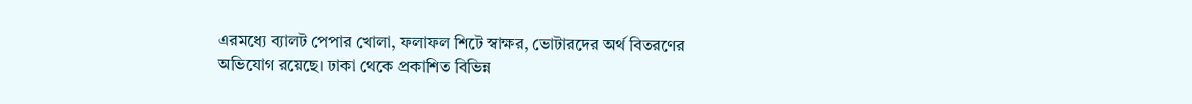এরমধ্যে ব্যালট পেপার খোলা, ফলাফল শিটে স্বাক্ষর, ভোটারদের অর্থ বিতরণের অভিযোগ রয়েছে। ঢাকা থেকে প্রকাশিত বিভিন্ন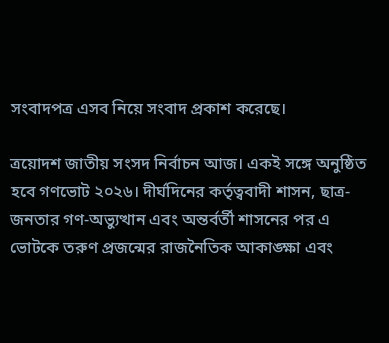সংবাদপত্র এসব নিয়ে সংবাদ প্রকাশ করেছে।

ত্রয়োদশ জাতীয় সংসদ নির্বাচন আজ। একই সঙ্গে অনুষ্ঠিত হবে গণভোট ২০২৬। দীর্ঘদিনের কর্তৃত্ববাদী শাসন, ছাত্র-জনতার গণ-অভ্যুত্থান এবং অন্তর্বর্তী শাসনের পর এ ভোটকে তরুণ প্রজন্মের রাজনৈতিক আকাঙ্ক্ষা এবং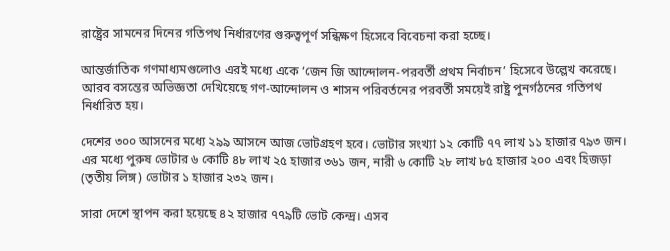রাষ্ট্রের সামনের দিনের গতিপথ নির্ধারণের গুরুত্বপূর্ণ সন্ধিক্ষণ হিসেবে বিবেচনা করা হচ্ছে।

আন্তর্জাতিক গণমাধ্যমগুলোও এরই মধ্যে একে ‘জেন জি আন্দোলন-পরবর্তী প্রথম নির্বাচন’ হিসেবে উল্লেখ করেছে। আরব বসন্তের অভিজ্ঞতা দেখিয়েছে গণ-আন্দোলন ও শাসন পরিবর্তনের পরবর্তী সময়েই রাষ্ট্র পুনর্গঠনের গতিপথ নির্ধারিত হয়।

দেশের ৩০০ আসনের মধ্যে ২৯৯ আসনে আজ ভোটগ্রহণ হবে। ভোটার সংখ্যা ১২ কোটি ৭৭ লাখ ১১ হাজার ৭৯৩ জন। এর মধ্যে পুরুষ ভোটার ৬ কোটি ৪৮ লাখ ২৫ হাজার ৩৬১ জন, নারী ৬ কোটি ২৮ লাখ ৮৫ হাজার ২০০ এবং হিজড়া (তৃতীয় লিঙ্গ) ভোটার ১ হাজার ২৩২ জন।

সারা দেশে স্থাপন করা হয়েছে ৪২ হাজার ৭৭৯টি ভোট কেন্দ্র। এসব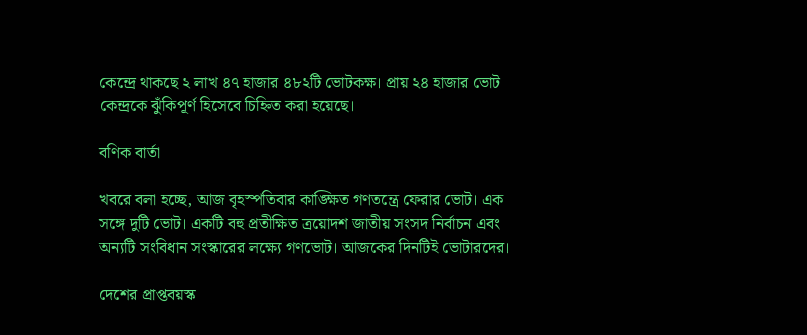কেন্দ্রে থাকছে ২ লাখ ৪৭ হাজার ৪৮২টি ভোটকক্ষ। প্রায় ২৪ হাজার ভোট কেন্দ্রকে ঝুঁকিপূর্ণ হিসেবে চিহ্নিত করা হয়েছে।

বণিক বার্তা

খবরে বলা হচ্ছে, আজ বৃহস্পতিবার কাঙ্ক্ষিত গণতন্ত্রে ফেরার ভোট। এক সঙ্গে দুটি ভোট। একটি বহু প্রতীক্ষিত ত্রয়োদশ জাতীয় সংসদ নির্বাচন এবং অন্যটি সংবিধান সংস্কারের লক্ষ্যে গণভোট। আজকের দিনটিই ভোটারদের।

দেশের প্রাপ্তবয়স্ক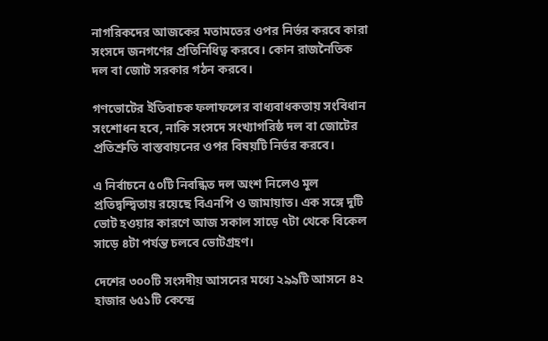নাগরিকদের আজকের মতামতের ওপর নির্ভর করবে কারা সংসদে জনগণের প্রতিনিধিত্ব করবে। কোন রাজনৈতিক দল বা জোট সরকার গঠন করবে।

গণভোটের ইতিবাচক ফলাফলের বাধ্যবাধকতায় সংবিধান সংশোধন হবে, নাকি সংসদে সংখ্যাগরিষ্ঠ দল বা জোটের প্রতিশ্রুতি বাস্তবায়নের ওপর বিষয়টি নির্ভর করবে।

এ নির্বাচনে ৫০টি নিবন্ধিত দল অংশ নিলেও মূল প্রতিদ্বন্দ্বিতায় রয়েছে বিএনপি ও জামায়াত। এক সঙ্গে দুটি ভোট হওয়ার কারণে আজ সকাল সাড়ে ৭টা থেকে বিকেল সাড়ে ৪টা পর্যন্ত চলবে ভোটগ্রহণ।

দেশের ৩০০টি সংসদীয় আসনের মধ্যে ২৯৯টি আসনে ৪২ হাজার ৬৫১টি কেন্দ্রে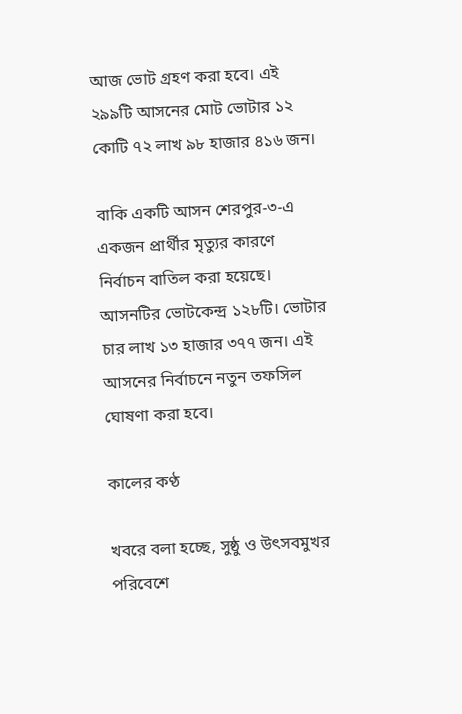আজ ভোট গ্রহণ করা হবে। এই ২৯৯টি আসনের মোট ভোটার ১২ কোটি ৭২ লাখ ৯৮ হাজার ৪১৬ জন।

বাকি একটি আসন শেরপুর-৩-এ একজন প্রার্থীর মৃত্যুর কারণে নির্বাচন বাতিল করা হয়েছে। আসনটির ভোটকেন্দ্র ১২৮টি। ভোটার চার লাখ ১৩ হাজার ৩৭৭ জন। এই আসনের নির্বাচনে নতুন তফসিল ঘোষণা করা হবে।

কালের কণ্ঠ

খবরে বলা হচ্ছে, সুষ্ঠু ও উৎসবমুখর পরিবেশে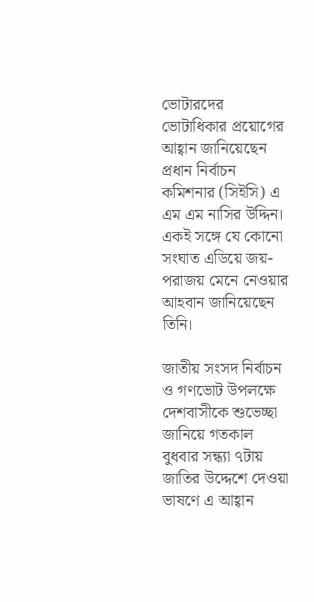ভোটারদের ভোটাধিকার প্রয়োগের আহ্বান জানিয়েছেন প্রধান নির্বাচন কমিশনার (সিইসি) এ এম এম নাসির উদ্দিন। একই সঙ্গে যে কোনো সংঘাত এডিয়ে জয়-পরাজয় মেনে নেওয়ার আহবান জানিয়েছেন তিনি।

জাতীয় সংসদ নির্বাচন ও গণভোট উপলক্ষে দেশবাসীকে শুভেচ্ছা জানিয়ে গতকাল বুধবার সন্ধ্যা ৭টায় জাতির উদ্দেশে দেওয়া ভাষণে এ আহ্বান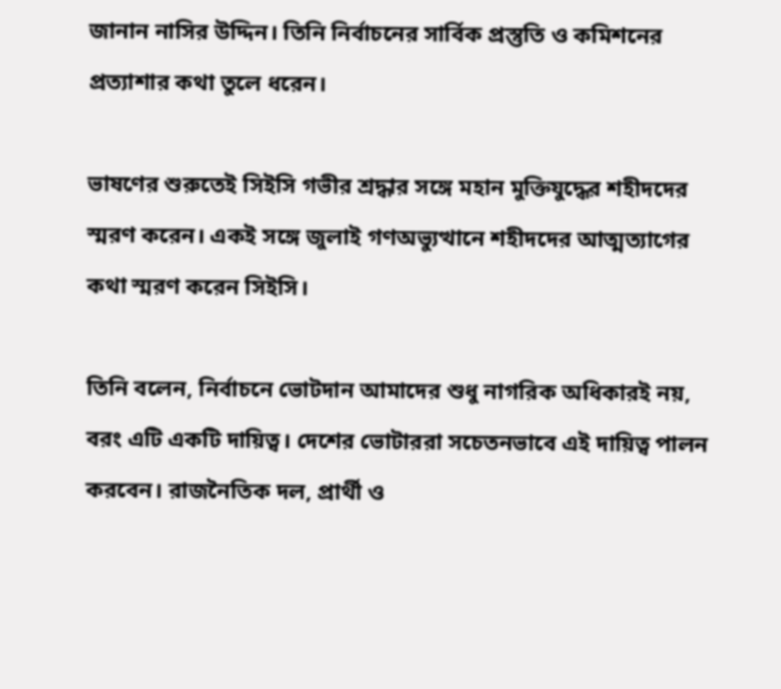জানান নাসির উদ্দিন। তিনি নির্বাচনের সার্বিক প্রস্তুতি ও কমিশনের প্রত্যাশার কথা তুলে ধরেন।

ভাষণের শুরুতেই সিইসি গভীর শ্রদ্ধার সঙ্গে মহান মুক্তিযুদ্ধের শহীদদের স্মরণ করেন। একই সঙ্গে জুলাই গণঅভ্যুত্থানে শহীদদের আত্মত্যাগের কথা স্মরণ করেন সিইসি।

তিনি বলেন, নির্বাচনে ভোটদান আমাদের শুধু নাগরিক অধিকারই নয়, বরং এটি একটি দায়িত্ব। দেশের ভোটাররা সচেতনভাবে এই দায়িত্ব পালন করবেন। রাজনৈতিক দল, প্রার্থী ও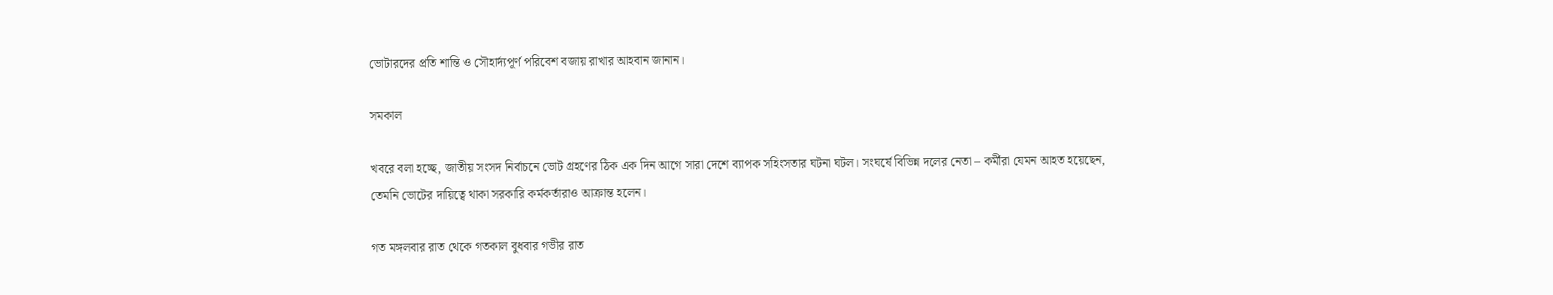ভোটারদের প্রতি শান্তি ও সৌহার্দ্যপূর্ণ পরিবেশ বজায় রাখার আহবান জানান।

সমকা‍ল

খবরে বলা হচ্ছে, জাতীয় সংসদ নির্বাচনে ভোট গ্রহণের ঠিক এক দিন আগে সারা দেশে ব্যাপক সহিংসতার ঘটনা ঘটল। সংঘর্ষে বিভিন্ন দলের নেতা – কর্মীরা যেমন আহত হয়েছেন, তেমনি ভোটের দায়িত্বে থাকা সরকারি কর্মকর্তারাও আক্রান্ত হলেন।

গত মঙ্গলবার রাত থেকে গতকাল বুধবার গভীর রাত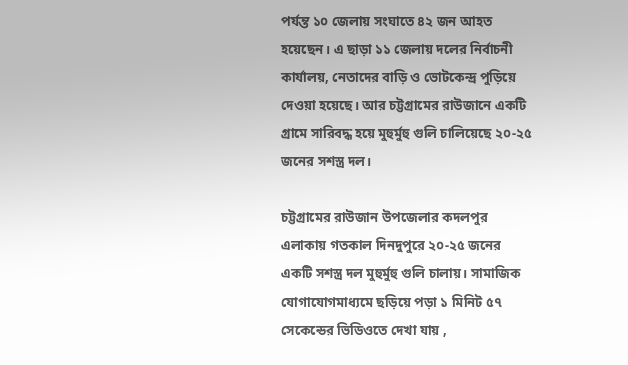পর্যন্ত ১০ জেলায় সংঘাতে ৪২ জন আহত হয়েছেন। এ ছাড়া ১১ জেলায় দলের নির্বাচনী কার্যালয়, নেতাদের বাড়ি ও ভোটকেন্দ্র পুড়িয়ে দেওয়া হয়েছে। আর চট্টগ্রামের রাউজানে একটি গ্রামে সারিবদ্ধ হয়ে মুহুর্মুহু গুলি চালিয়েছে ২০-২৫ জনের সশস্ত্র দল।

চট্টগ্রামের রাউজান উপজেলার কদলপুর এলাকায় গতকাল দিনদুপুরে ২০-২৫ জনের একটি সশস্ত্র দল মুহুর্মুহু গুলি চালায়। সামাজিক যোগাযোগমাধ্যমে ছড়িয়ে পড়া ১ মিনিট ৫৭ সেকেন্ডের ভিডিওতে দেখা যায় ,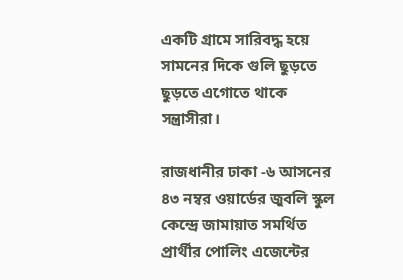একটি গ্রামে সারিবদ্ধ হয়ে সামনের দিকে গুলি ছুড়তে ছুড়তে এগোতে থাকে সন্ত্রাসীরা।

রাজধানীর ঢাকা -৬ আসনের ৪৩ নম্বর ওয়ার্ডের জুবলি স্কুল কেন্দ্রে জামায়াত সমর্থিত প্রার্থীর পোলিং এজেন্টের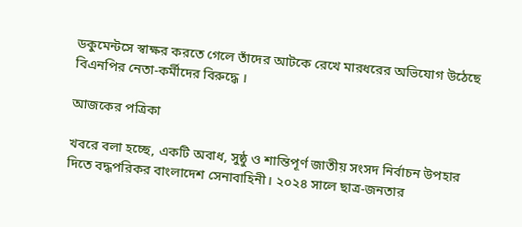ডকুমেন্টসে স্বাক্ষর করতে গেলে তাঁদের আটকে রেখে মারধরের অভিযোগ উঠেছে বিএনপির নেতা-কর্মীদের বিরুদ্ধে ।

আজকের পত্রিকা

খবরে বলা হচ্ছে, একটি অবাধ, সুষ্ঠু ও শান্তিপূর্ণ জাতীয় সংসদ নির্বাচন উপহার দিতে বদ্ধপরিকর বাংলাদেশ সেনাবাহিনী। ২০২৪ সালে ছাত্র-জনতার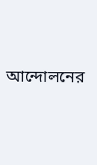আন্দোলনের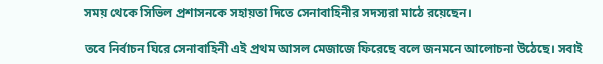সময় থেকে সিভিল প্রশাসনকে সহায়তা দিতে সেনাবাহিনীর সদস্যরা মাঠে রয়েছেন।

তবে নির্বাচন ঘিরে সেনাবাহিনী এই প্রথম আসল মেজাজে ফিরেছে বলে জনমনে আলোচনা উঠেছে। সবাই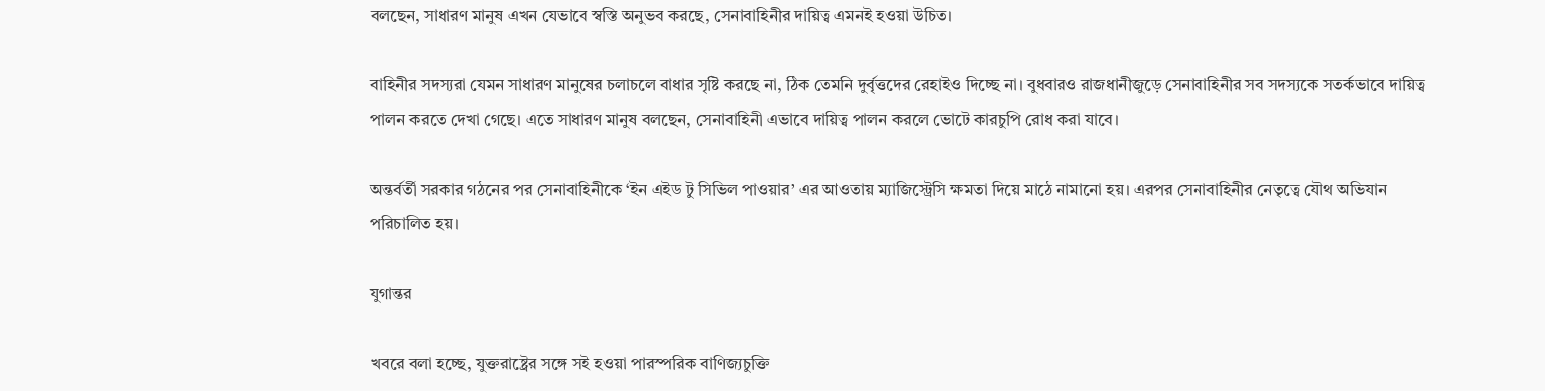বলছেন, সাধারণ মানুষ এখন যেভাবে স্বস্তি অনুভব করছে, সেনাবাহিনীর দায়িত্ব এমনই হওয়া উচিত।

বাহিনীর সদস্যরা যেমন সাধারণ মানুষের চলাচলে বাধার সৃষ্টি করছে না, ঠিক তেমনি দুর্বৃত্তদের রেহাইও দিচ্ছে না। বুধবারও রাজধানীজুড়ে সেনাবাহিনীর সব সদস্যকে সতর্কভাবে দায়িত্ব পালন করতে দেখা গেছে। এতে সাধারণ মানুষ বলছেন, সেনাবাহিনী এভাবে দায়িত্ব পালন করলে ভোটে কারচুপি রোধ করা যাবে।

অন্তর্বর্তী সরকার গঠনের পর সেনাবাহিনীকে ‘ইন এইড টু সিভিল পাওয়ার’ এর আওতায় ম্যাজিস্ট্রেসি ক্ষমতা দিয়ে মাঠে নামানো হয়। এরপর সেনাবাহিনীর নেতৃত্বে যৌথ অভিযান পরিচালিত হয়।

যুগান্তর

খবরে ব‍লা হচ্ছে, যুক্তরাষ্ট্রের সঙ্গে সই হওয়া পারস্পরিক বাণিজ্যচুক্তি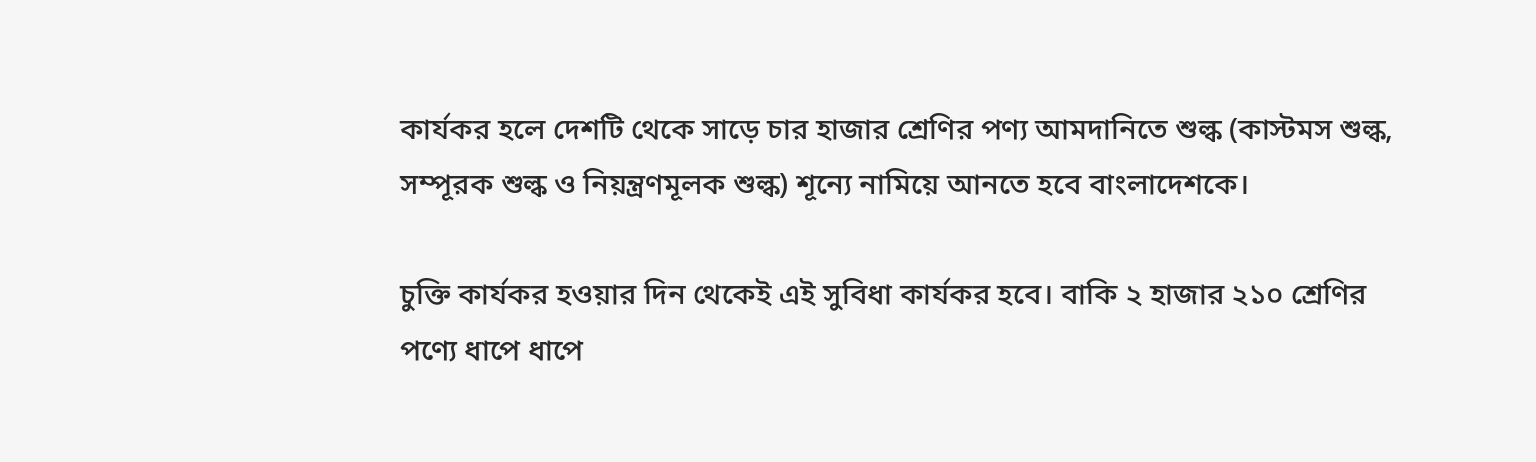কার্যকর হলে দেশটি থেকে সাড়ে চার হাজার শ্রেণির পণ্য আমদানিতে শুল্ক (কাস্টমস শুল্ক, সম্পূরক শুল্ক ও নিয়ন্ত্রণমূলক শুল্ক) শূন্যে নামিয়ে আনতে হবে বাংলাদেশকে।

চুক্তি কার্যকর হওয়ার দিন থেকেই এই সুবিধা কার্যকর হবে। বাকি ২ হাজার ২১০ শ্রেণির পণ্যে ধাপে ধাপে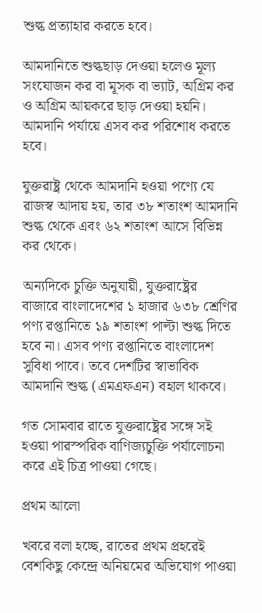শুল্ক প্রত্যাহার করতে হবে।

আমদানিতে শুল্কছাড় দেওয়া হলেও মূল্য সংযোজন কর বা মূসক বা ভ্যাট, অগ্রিম কর ও অগ্রিম আয়করে ছাড় দেওয়া হয়নি। আমদানি পর্যায়ে এসব কর পরিশোধ করতে হবে।

যুক্তরাষ্ট্র থেকে আমদানি হওয়া পণ্যে যে রাজস্ব আদায় হয়, তার ৩৮ শতাংশ আমদানি শুল্ক থেকে এবং ৬২ শতাংশ আসে বিভিন্ন কর থেকে।

অন্যদিকে চুক্তি অনুযায়ী, যুক্তরাষ্ট্রের বাজারে বাংলাদেশের ১ হাজার ৬৩৮ শ্রেণির পণ্য রপ্তানিতে ১৯ শতাংশ পাল্টা শুল্ক দিতে হবে না। এসব পণ্য রপ্তানিতে বাংলাদেশ সুবিধা পাবে। তবে দেশটির স্বাভাবিক আমদানি শুল্ক (এমএফএন) বহাল থাকবে।

গত সোমবার রাতে যুক্তরাষ্ট্রের সঙ্গে সই হওয়া পারস্পরিক বাণিজ্যচুক্তি পর্যালোচনা করে এই চিত্র পাওয়া গেছে।

প্রথম ‍আলো

খবরে বলা হচ্ছে, রাতের প্রথম প্রহরেই বেশকিছু কেন্দ্রে অনিয়মের অভিযোগ পাওয়া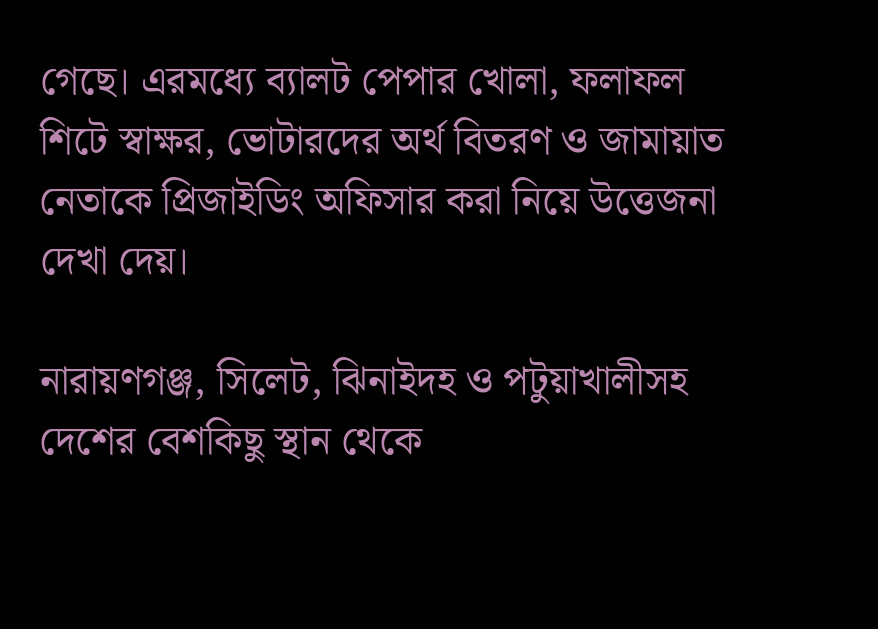গেছে। এরমধ্যে ব্যালট পেপার খোলা, ফলাফল শিটে স্বাক্ষর, ভোটারদের অর্থ বিতরণ ও জামায়াত নেতাকে প্রিজাইডিং অফিসার করা নিয়ে উত্তেজনা দেখা দেয়।

নারায়ণগঞ্জ, সিলেট, ঝিনাইদহ ও পটুয়াখালীসহ দেশের বেশকিছু স্থান থেকে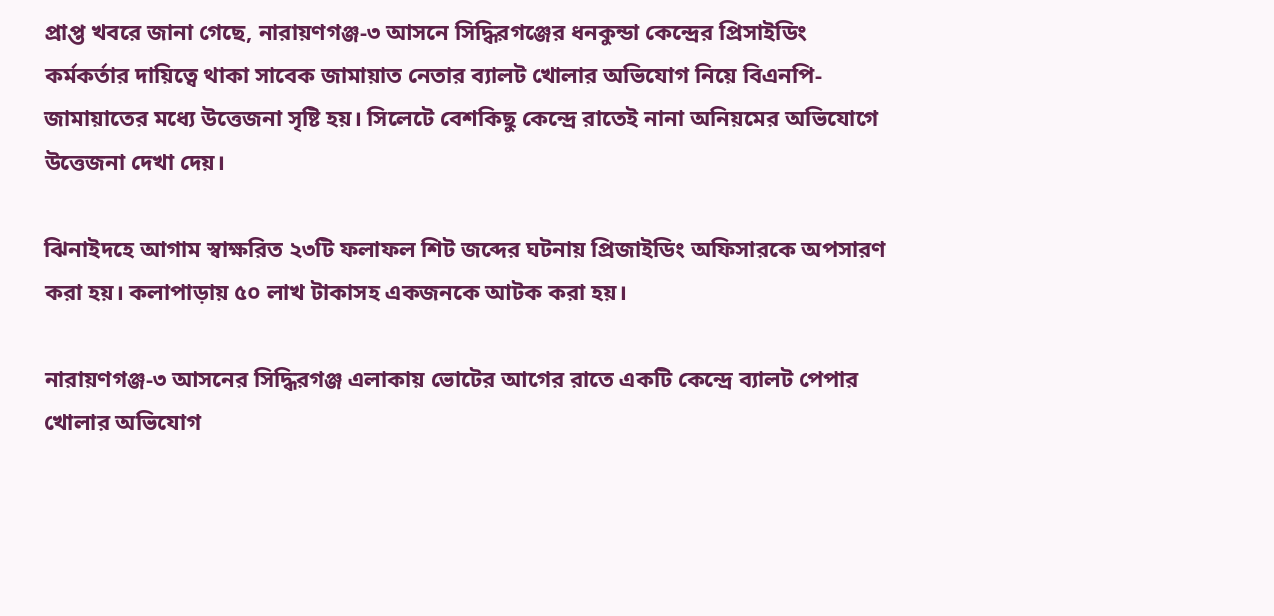প্রাপ্ত খবরে জানা গেছে, নারায়ণগঞ্জ-৩ আসনে সিদ্ধিরগঞ্জের ধনকুন্ডা কেন্দ্রের প্রিসাইডিং কর্মকর্তার দায়িত্বে থাকা সাবেক জামায়াত নেতার ব্যালট খোলার অভিযোগ নিয়ে বিএনপি-জামায়াতের মধ্যে উত্তেজনা সৃষ্টি হয়। সিলেটে বেশকিছু কেন্দ্রে রাতেই নানা অনিয়মের অভিযোগে উত্তেজনা দেখা দেয়।

ঝিনাইদহে আগাম স্বাক্ষরিত ২৩টি ফলাফল শিট জব্দের ঘটনায় প্রিজাইডিং অফিসারকে অপসারণ করা হয়। কলাপাড়ায় ৫০ লাখ টাকাসহ একজনকে আটক করা হয়।

নারায়ণগঞ্জ-৩ আসনের সিদ্ধিরগঞ্জ এলাকায় ভোটের আগের রাতে একটি কেন্দ্রে ব্যালট পেপার খোলার অভিযোগ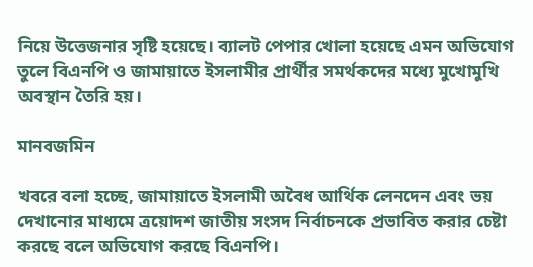নিয়ে উত্তেজনার সৃষ্টি হয়েছে। ব্যালট পেপার খোলা হয়েছে এমন অভিযোগ তুলে বিএনপি ও জামায়াতে ইসলামীর প্রার্থীর সমর্থকদের মধ্যে মুখোমুখি অবস্থান তৈরি হয়।

মানবজমিন

খবরে বলা হচ্ছে, জামায়াতে ইসলামী অবৈধ আর্থিক লেনদেন এবং ভয় দেখানোর মাধ্যমে ত্রয়োদশ জাতীয় সংসদ নির্বাচনকে প্রভাবিত করার চেষ্টা করছে বলে অভিযোগ করছে বিএনপি।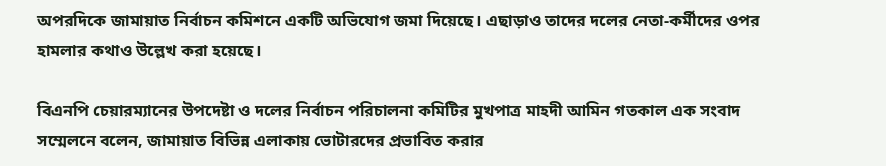অপরদিকে জামায়াত নির্বাচন কমিশনে একটি অভিযোগ জমা দিয়েছে। এছাড়াও তাদের দলের নেতা-কর্মীদের ওপর হামলার কথাও উল্লেখ করা হয়েছে।

বিএনপি চেয়ারম্যানের উপদেষ্টা ও দলের নির্বাচন পরিচালনা কমিটির মুখপাত্র মাহদী আমিন গতকাল এক সংবাদ সম্মেলনে বলেন, জামায়াত বিভিন্ন এলাকায় ভোটারদের প্রভাবিত করার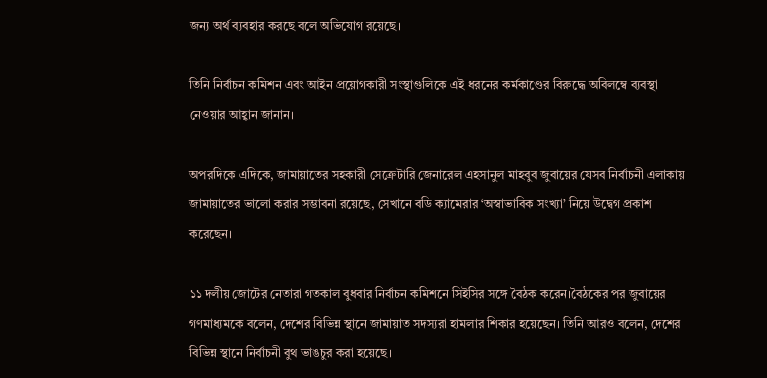জন্য অর্থ ব্যবহার করছে বলে অভিযোগ রয়েছে।

তিনি নির্বাচন কমিশন এবং আইন প্রয়োগকারী সংস্থাগুলিকে এই ধরনের কর্মকাণ্ডের বিরুদ্ধে অবিলম্বে ব্যবস্থা নেওয়ার আহ্বান জানান।

অপরদিকে এদিকে, জামায়াতের সহকারী সেক্রেটারি জেনারেল এহসানুল মাহবুব জুবায়ের যেসব নির্বাচনী এলাকায় জামায়াতের ভালো করার সম্ভাবনা রয়েছে, সেখানে বডি ক্যামেরার ‘অস্বাভাবিক সংখ্যা’ নিয়ে উদ্বেগ প্রকাশ করেছেন।

১১ দলীয় জোটের নেতারা গতকাল বুধবার নির্বাচন কমিশনে সিইসির সঙ্গে বৈঠক করেন।বৈঠকের পর জুবায়ের গণমাধ্যমকে বলেন, দেশের বিভিন্ন স্থানে জামায়াত সদস্যরা হামলার শিকার হয়েছেন। তিনি আরও বলেন, দেশের বিভিন্ন স্থানে নির্বাচনী বুথ ভাঙচুর করা হয়েছে।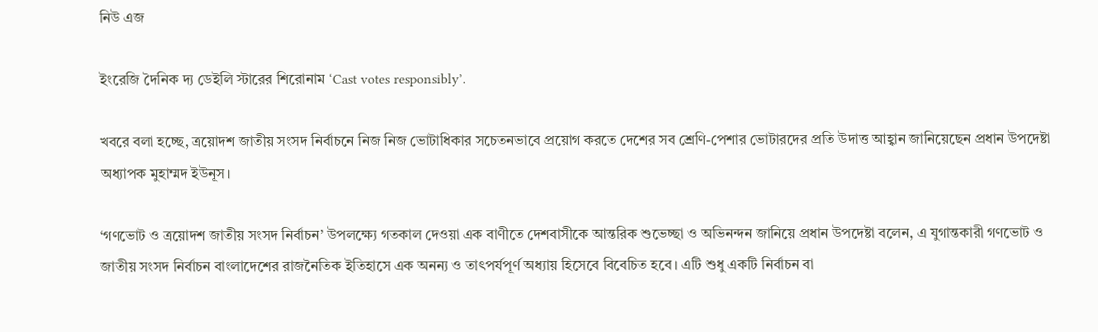নিউ এজ

ইংরেজি দৈনিক দ্য ডেইলি স্টারের শিরোনাম ‘Cast votes responsibly’.

খবরে বলা হচ্ছে, ত্রয়োদশ জাতীয় সংসদ নির্বাচনে নিজ নিজ ভোটাধিকার সচেতনভাবে প্রয়োগ করতে দেশের সব শ্রেণি-পেশার ভোটারদের প্রতি উদাত্ত আহ্বান জানিয়েছেন প্রধান উপদেষ্টা অধ্যাপক মুহাম্মদ ইউনূস।

‘গণভোট ও ত্রয়োদশ জাতীয় সংসদ নির্বাচন’ উপলক্ষ্যে গতকাল দেওয়া এক বাণীতে দেশবাসীকে আন্তরিক শুভেচ্ছা ও অভিনন্দন জানিয়ে প্রধান উপদেষ্টা বলেন, এ যুগান্তকারী গণভোট ও জাতীয় সংসদ নির্বাচন বাংলাদেশের রাজনৈতিক ইতিহাসে এক অনন্য ও তাৎপর্যপূর্ণ অধ্যায় হিসেবে বিবেচিত হবে। এটি শুধু একটি নির্বাচন বা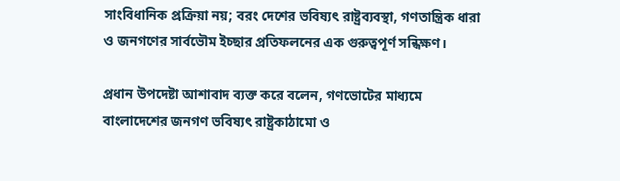সাংবিধানিক প্রক্রিয়া নয়; বরং দেশের ভবিষ্যৎ রাষ্ট্রব্যবস্থা, গণতান্ত্রিক ধারা ও জনগণের সার্বভৌম ইচ্ছার প্রতিফলনের এক গুরুত্বপূর্ণ সন্ধিক্ষণ।

প্রধান উপদেষ্টা আশাবাদ ব্যক্ত করে বলেন, গণভোটের মাধ্যমে বাংলাদেশের জনগণ ভবিষ্যৎ রাষ্ট্রকাঠামো ও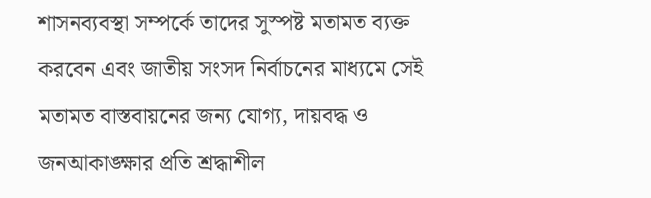শাসনব্যবস্থা সম্পর্কে তাদের সুস্পষ্ট মতামত ব্যক্ত করবেন এবং জাতীয় সংসদ নির্বাচনের মাধ্যমে সেই মতামত বাস্তবায়নের জন্য যোগ্য, দায়বদ্ধ ও জনআকাঙ্ক্ষার প্রতি শ্রদ্ধাশীল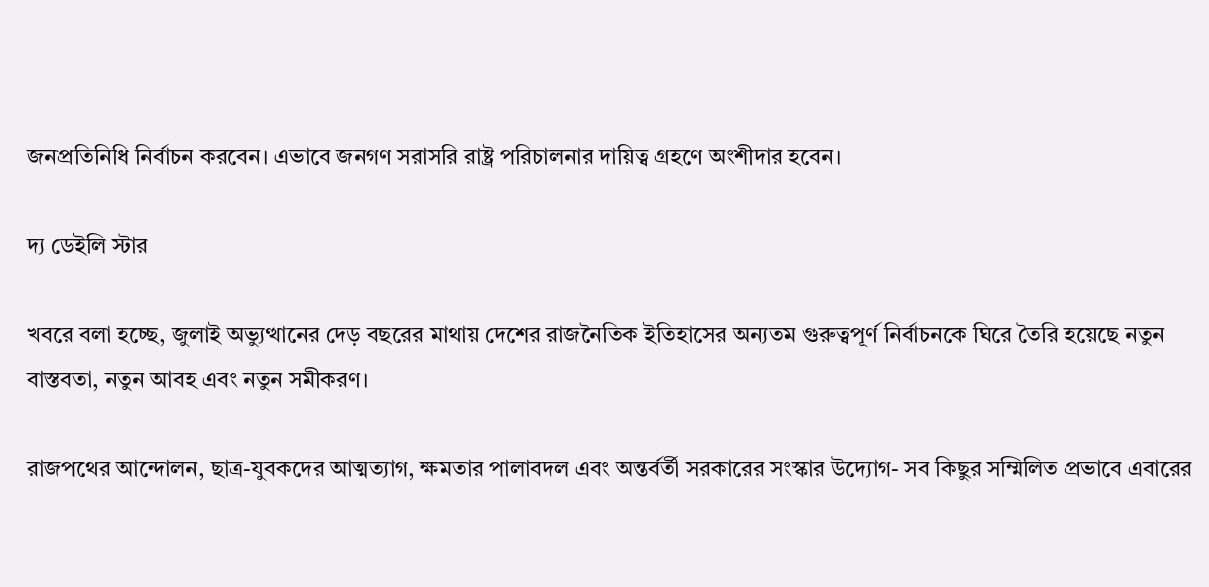জনপ্রতিনিধি নির্বাচন করবেন। এভাবে জনগণ সরাসরি রাষ্ট্র পরিচালনার দায়িত্ব গ্রহণে অংশীদার হবেন।

দ্য ডেইলি স্টার

খবরে বলা হচ্ছে, জুলাই অভ্যুত্থানের দেড় বছরের মাথায় দেশের রাজনৈতিক ইতিহাসের অন্যতম গুরুত্বপূর্ণ নির্বাচনকে ঘিরে তৈরি হয়েছে নতুন বাস্তবতা, নতুন আবহ এবং নতুন সমীকরণ।

রাজপথের আন্দোলন, ছাত্র-যুবকদের আত্মত্যাগ, ক্ষমতার পালাবদল এবং অন্তর্বর্তী সরকারের সংস্কার উদ্যোগ- সব কিছুর সম্মিলিত প্রভাবে এবারের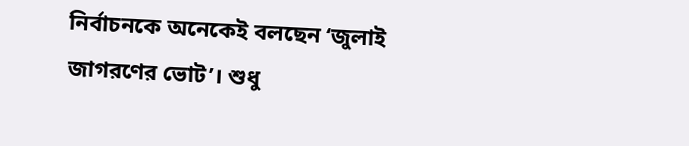নির্বাচনকে অনেকেই বলছেন ‘জুলাই জাগরণের ভোট’। শুধু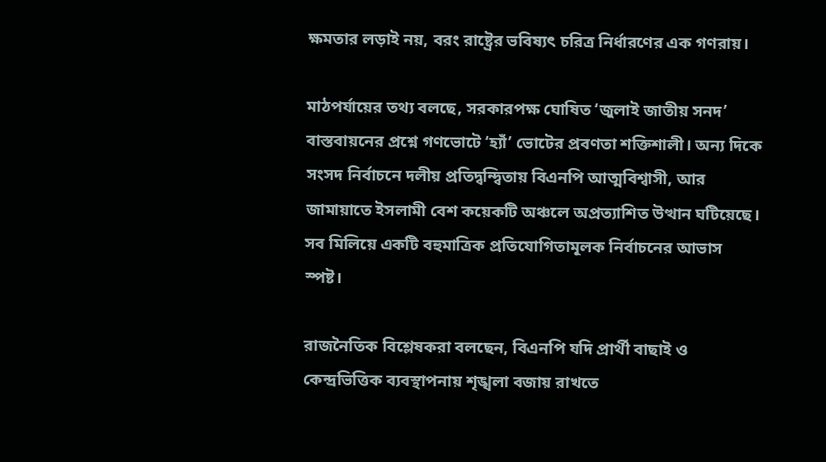ক্ষমতার লড়াই নয়, বরং রাষ্ট্রের ভবিষ্যৎ চরিত্র নির্ধারণের এক গণরায়।

মাঠপর্যায়ের তথ্য বলছে, সরকারপক্ষ ঘোষিত ‘জুলাই জাতীয় সনদ’ বাস্তবায়নের প্রশ্নে গণভোটে ‘হ্যাঁ’ ভোটের প্রবণতা শক্তিশালী। অন্য দিকে সংসদ নির্বাচনে দলীয় প্রতিদ্বন্দ্বিতায় বিএনপি আত্মবিশ্বাসী, আর জামায়াতে ইসলামী বেশ কয়েকটি অঞ্চলে অপ্রত্যাশিত উত্থান ঘটিয়েছে। সব মিলিয়ে একটি বহুমাত্রিক প্রতিযোগিতামূলক নির্বাচনের আভাস স্পষ্ট।

রাজনৈতিক বিশ্লেষকরা বলছেন, বিএনপি যদি প্রার্থী বাছাই ও কেন্দ্রভিত্তিক ব্যবস্থাপনায় শৃঙ্খলা বজায় রাখতে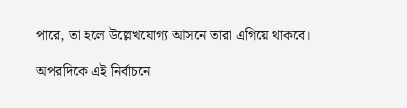পারে, তা হলে উল্লেখযোগ্য আসনে তারা এগিয়ে থাকবে।

অপরদিকে এই নির্বাচনে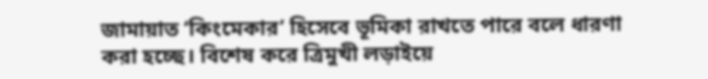জামায়াত ‘কিংমেকার’ হিসেবে ভূমিকা রাখতে পারে বলে ধারণা করা হচ্ছে। বিশেষ করে ত্রিমুখী লড়াইয়ে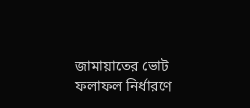জামায়াতের ভোট ফলাফল নির্ধারণে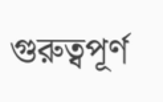গুরুত্বপূর্ণ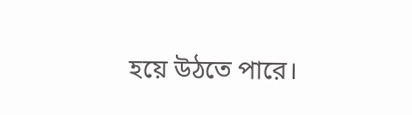হয়ে উঠতে পারে।